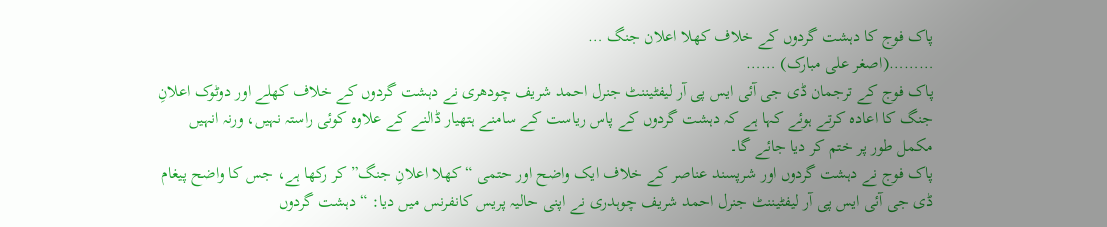پاک فوج کا دہشت گردوں کے خلاف کھلا اعلان جنگ …
………(اصغر علی مبارک) ……
پاک فوج کے ترجمان ڈی جی آئی ایس پی آر لیفٹیننٹ جنرل احمد شریف چودھری نے دہشت گردوں کے خلاف کھلے اور دوٹوک اعلانِ جنگ کا اعادہ کرتے ہوئے کہا ہے کہ دہشت گردوں کے پاس ریاست کے سامنے ہتھیار ڈالنے کے علاوہ کوئی راستہ نہیں، ورنہ انہیں مکمل طور پر ختم کر دیا جائے گا۔
پاک فوج نے دہشت گردوں اور شرپسند عناصر کے خلاف ایک واضح اور حتمی “کھلا اعلانِ جنگ” کر رکھا ہے، جس کا واضح پیغام ڈی جی آئی ایس پی آر لیفٹیننٹ جنرل احمد شریف چوہدری نے اپنی حالیہ پریس کانفرنس میں دیا: “دہشت گردوں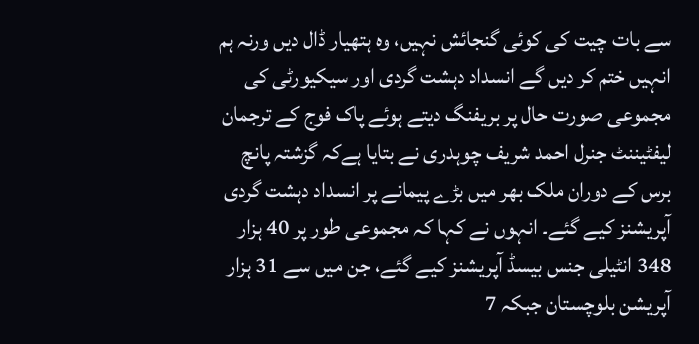سے بات چیت کی کوئی گنجائش نہیں، وہ ہتھیار ڈال دیں ورنہ ہم انہیں ختم کر دیں گے انسداد دہشت گردی اور سیکیورٹی کی مجموعی صورت حال پر بریفنگ دیتے ہوئے پاک فوج کے ترجمان لیفٹیننٹ جنرل احمد شریف چوہدری نے بتایا ہےکہ گزشتہ پانچ برس کے دوران ملک بھر میں بڑے پیمانے پر انسداد دہشت گردی آپریشنز کیے گئے۔ انہوں نے کہا کہ مجموعی طور پر 40 ہزار 348 انٹیلی جنس بیسڈ آپریشنز کیے گئے، جن میں سے 31 ہزار آپریشن بلوچستان جبکہ 7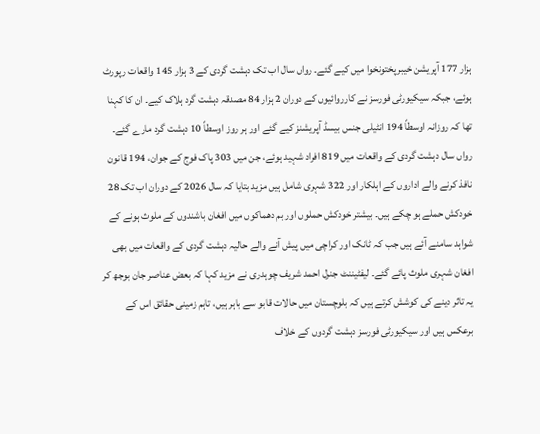ہزار 177 آپریشن خیبرپختونخوا میں کیے گئے۔ رواں سال اب تک دہشت گردی کے 3 ہزار 145 واقعات رپورٹ ہوئے، جبکہ سیکیورٹی فورسز نے کارروائیوں کے دوران 2 ہزار 84 مصدقہ دہشت گرد ہلاک کیے۔ ان کا کہنا تھا کہ روزانہ اوسطاً 194 انٹیلی جنس بیسڈ آپریشنز کیے گئے اور ہر روز اوسطاً 10 دہشت گرد مارے گئے۔ رواں سال دہشت گردی کے واقعات میں 819 افراد شہید ہوئے، جن میں 303 پاک فوج کے جوان، 194 قانون نافذ کرنے والے اداروں کے اہلکار اور 322 شہری شامل ہیں مزید بتایا کہ سال 2026 کے دوران اب تک 28 خودکش حملے ہو چکے ہیں۔ بیشتر خودکش حملوں اور بم دھماکوں میں افغان باشندوں کے ملوث ہونے کے شواہد سامنے آئے ہیں جب کہ ٹانک اور کراچی میں پیش آنے والے حالیہ دہشت گردی کے واقعات میں بھی افغان شہری ملوث پائے گئے۔ لیفٹیننٹ جنرل احمد شریف چوہدری نے مزید کہا کہ بعض عناصر جان بوجھ کر یہ تاثر دینے کی کوشش کرتے ہیں کہ بلوچستان میں حالات قابو سے باہر ہیں، تاہم زمینی حقائق اس کے برعکس ہیں اور سیکیورٹی فورسز دہشت گردوں کے خلاف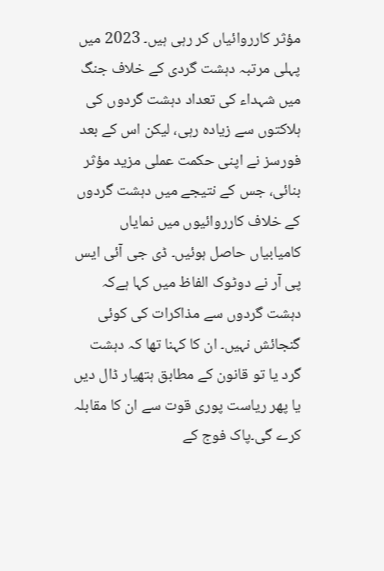مؤثر کارروائیاں کر رہی ہیں۔ 2023 میں پہلی مرتبہ دہشت گردی کے خلاف جنگ میں شہداء کی تعداد دہشت گردوں کی ہلاکتوں سے زیادہ رہی، لیکن اس کے بعد فورسز نے اپنی حکمت عملی مزید مؤثر بنائی، جس کے نتیجے میں دہشت گردوں کے خلاف کارروائیوں میں نمایاں کامیابیاں حاصل ہوئیں۔ ڈی جی آئی ایس پی آر نے دوٹوک الفاظ میں کہا ہےکہ دہشت گردوں سے مذاکرات کی کوئی گنجائش نہیں۔ ان کا کہنا تھا کہ دہشت گرد یا تو قانون کے مطابق ہتھیار ڈال دیں یا پھر ریاست پوری قوت سے ان کا مقابلہ کرے گی۔پاک فوج کے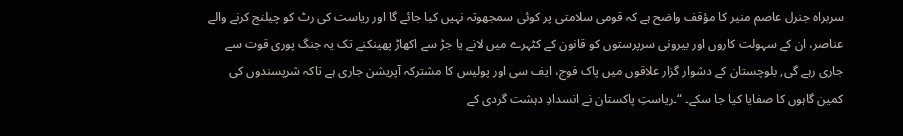سربراہ جنرل عاصم منیر کا مؤقف واضح ہے کہ قومی سلامتی پر کوئی سمجھوتہ نہیں کیا جائے گا اور ریاست کی رٹ کو چیلنج کرنے والے عناصر، ان کے سہولت کاروں اور بیرونی سرپرستوں کو قانون کے کٹہرے میں لانے یا جڑ سے اکھاڑ پھینکنے تک یہ جنگ پوری قوت سے جاری رہے گی, بلوچستان کے دشوار گزار علاقوں میں پاک فوج، ایف سی اور پولیس کا مشترکہ آپریشن جاری ہے تاکہ شرپسندوں کی کمین گاہوں کا صفایا کیا جا سکے۔ “۔ریاستِ پاکستان نے انسدادِ دہشت گردی کے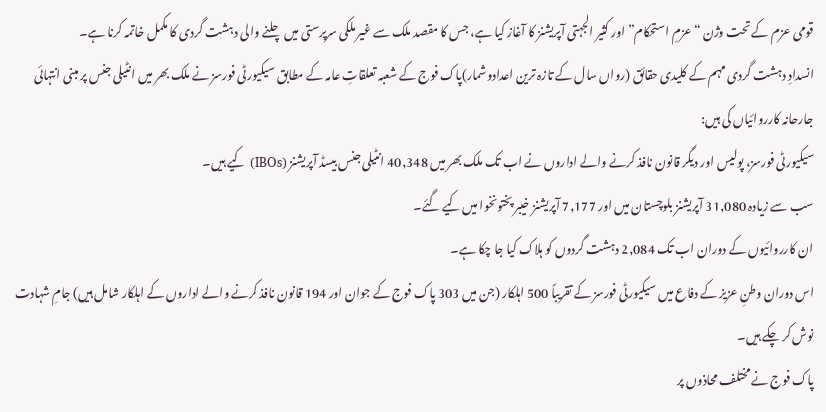قومی عزم کے تحت وژن “عزمِ استحکام” اور کثیر الجہتی آپریشنز کا آغاز کیا ہے، جس کا مقصد ملک سے غیر ملکی سرپرستی میں چلنے والی دہشت گردی کا مکمل خاتمہ کرنا ہے۔
انسدادِ دہشت گردی مہم کے کلیدی حقائق (رواں سال کے تازہ ترین اعدادوشمار)پاک فوج کے شعبہ تعلقاتِ عامہ کے مطابق سیکیورٹی فورسز نے ملک بھر میں انٹیلی جنس پر مبنی انتہائی جارحانہ کارروائیاں کی ہیں:
سیکیورٹی فورسز، پولیس اور دیگر قانون نافذ کرنے والے اداروں نے اب تک ملک بھر میں 40,348 انٹیلی جنس بیسڈ آپریشنز (IBOs) کیے ہیں۔
سب سے زیادہ 31,080 آپریشنز بلوچستان میں اور 7,177 آپریشنز خیبر پختونخوا میں کیے گئے۔
ان کارروائیوں کے دوران اب تک 2,084 دہشت گردوں کو ہلاک کیا جا چکا ہے۔
اس دوران وطنِ عزیز کے دفاع میں سیکیورٹی فورسز کے تقریباً 500 اہلکار (جن میں 303 پاک فوج کے جوان اور 194 قانون نافذ کرنے والے اداروں کے اہلکار شامل ہیں) جامِ شہادت نوش کر چکے ہیں۔
پاک فوج نے مختلف محاذوں پر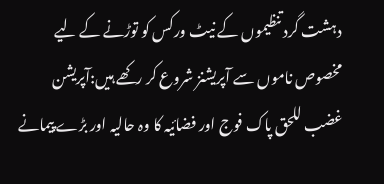دہشت گرد تنظیموں کے نیٹ ورکس کو توڑنے کے لیے مخصوص ناموں سے آپریشنز شروع کر رکھے ہیں:آپریشن غضب للحق پاک فوج اور فضائیہ کا وہ حالیہ اور بڑے پیمانے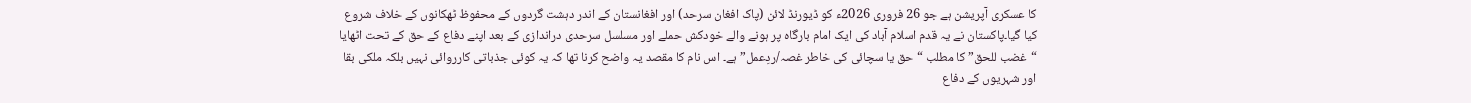کا عسکری آپریشن ہے جو 26 فروری 2026ء کو ڈیورنڈ لائن (پاک افغان سرحد) اور افغانستان کے اندر دہشت گردوں کے محفوظ ٹھکانوں کے خلاف شروع کیا گیا۔پاکستان نے یہ قدم اسلام آباد کی ایک امام بارگاہ پر ہونے والے خودکش حملے اور مسلسل سرحدی دراندازی کے بعد اپنے دفاع کے حق کے تحت اٹھایا “غضب للحق” کا مطلب “حق یا سچائی کی خاطر غصہ/ردِعمل” ہے۔ اس نام کا مقصد یہ واضح کرنا تھا کہ یہ کوئی جذباتی کارروائی نہیں بلکہ ملکی بقا اور شہریوں کے دفاع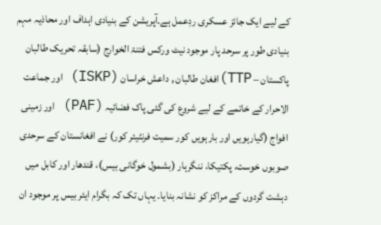کے لیے ایک جائز عسکری ردِعمل ہے۔آپریشن کے بنیادی اہداف اور محاذیہ مہم بنیادی طور پر سرحد پار موجود نیٹ ورکس فتنۃ الخوارج (سابقہ تحریک طالبان پاکستان – TTP)افغان طالبان , داعش خراسان (ISKP) اور جماعت الاحرار کے خاتمے کے لیے شروع کی گئی پاک فضائیہ (PAF) اور زمینی افواج (گیارہویں اور بارہویں کور سمیت فرنٹیئر کور) نے افغانستان کے سرحدی صوبوں خوست، پکتیکا، ننگرہار (بشمول خوگانی بیس)، قندھار اور کابل میں دہشت گردوں کے مراکز کو نشانہ بنایا۔ یہاں تک کہ بگرام ایئر بیس پر موجود ان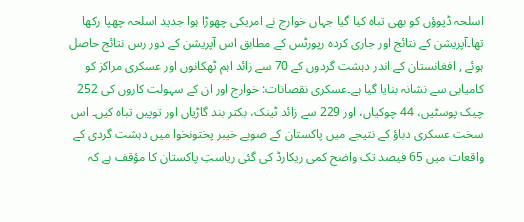اسلحہ ڈپوؤں کو بھی تباہ کیا گیا جہاں خوارج نے امریکی چھوڑا ہوا جدید اسلحہ چھپا رکھا تھا۔آپریشن کے نتائج اور جاری کردہ رپورٹس کے مطابق اس آپریشن کے دور رس نتائج حاصل ہوئے , افغانستان کے اندر دہشت گردوں کے 70 سے زائد اہم ٹھکانوں اور عسکری مراکز کو کامیابی سے نشانہ بنایا گیا ہے۔عسکری نقصانات: خوارج اور ان کے سہولت کاروں کی 252 چیک پوسٹیں، 44 چوکیاں، اور 229 سے زائد ٹینک، بکتر بند گاڑیاں اور توپیں تباہ کیں۔ اس سخت عسکری دباؤ کے نتیجے میں پاکستان کے صوبے خیبر پختونخوا میں دہشت گردی کے واقعات میں 65 فیصد تک واضح کمی ریکارڈ کی گئی ریاستِ پاکستان کا مؤقف ہے کہ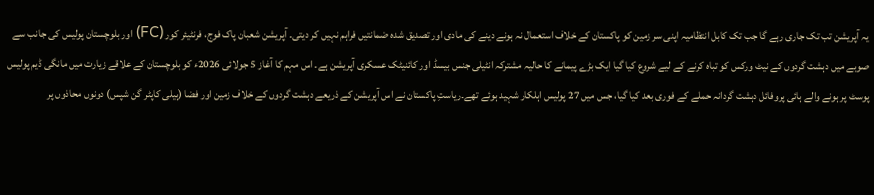یہ آپریشن تب تک جاری رہے گا جب تک کابل انتظامیہ اپنی سر زمین کو پاکستان کے خلاف استعمال نہ ہونے دینے کی مادی اور تصدیق شدہ ضمانتیں فراہم نہیں کر دیتی۔ آپریشن شعبان پاک فوج، فرنٹیئر کور (FC) اور بلوچستان پولیس کی جانب سے صوبے میں دہشت گردوں کے نیٹ ورکس کو تباہ کرنے کے لیے شروع کیا گیا ایک بڑے پیمانے کا حالیہ مشترکہ انٹیلی جنس بیسڈ اور کائنیٹک عسکری آپریشن ہے۔ اس مہم کا آغاز 5 جولائی 2026ء کو بلوچستان کے علاقے زیارت میں مانگی ڈیم پولیس پوسٹ پر ہونے والے ہائی پروفائل دہشت گردانہ حملے کے فوری بعد کیا گیا، جس میں 27 پولیس اہلکار شہید ہوئے تھے۔ریاستِ پاکستان نے اس آپریشن کے ذریعے دہشت گردوں کے خلاف زمین اور فضا (ہیلی کاپٹر گن شپس) دونوں محاذوں پر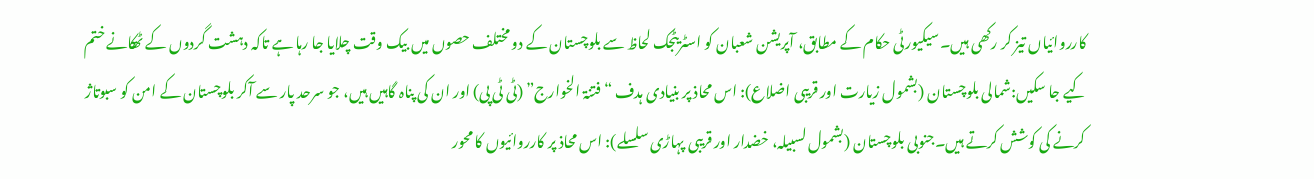کارروائیاں تیز کر رکھی ہیں۔سیکیورٹی حکام کے مطابق، آپریشن شعبان کو اسٹریٹجک لحاظ سے بلوچستان کے دو مختلف حصوں میں بیک وقت چلایا جا رہا ہے تاکہ دہشت گردوں کے ٹھکانے ختم کیے جا سکیں:شمالی بلوچستان (بشمول زیارت اور قریبی اضلاع): اس محاذ پر بنیادی ہدف “فتنۃ الخوارج” (ٹی ٹی پی) اور ان کی پناہ گاہیں ہیں، جو سرحد پار سے آکر بلوچستان کے امن کو سبوتاژ کرنے کی کوشش کرتے ہیں۔جنوبی بلوچستان (بشمول لسبیلہ، خضدار اور قریبی پہاڑی سلسلے): اس محاذ پر کارروائیوں کا محور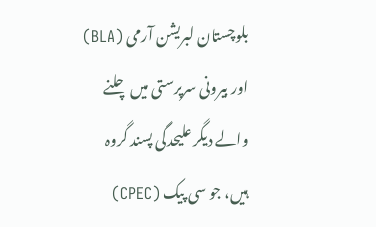بلوچستان لبریشن آرمی (BLA) اور بیرونی سرپرستی میں چلنے والے دیگر علیحدگی پسند گروہ ہیں، جو سی پیک (CPEC)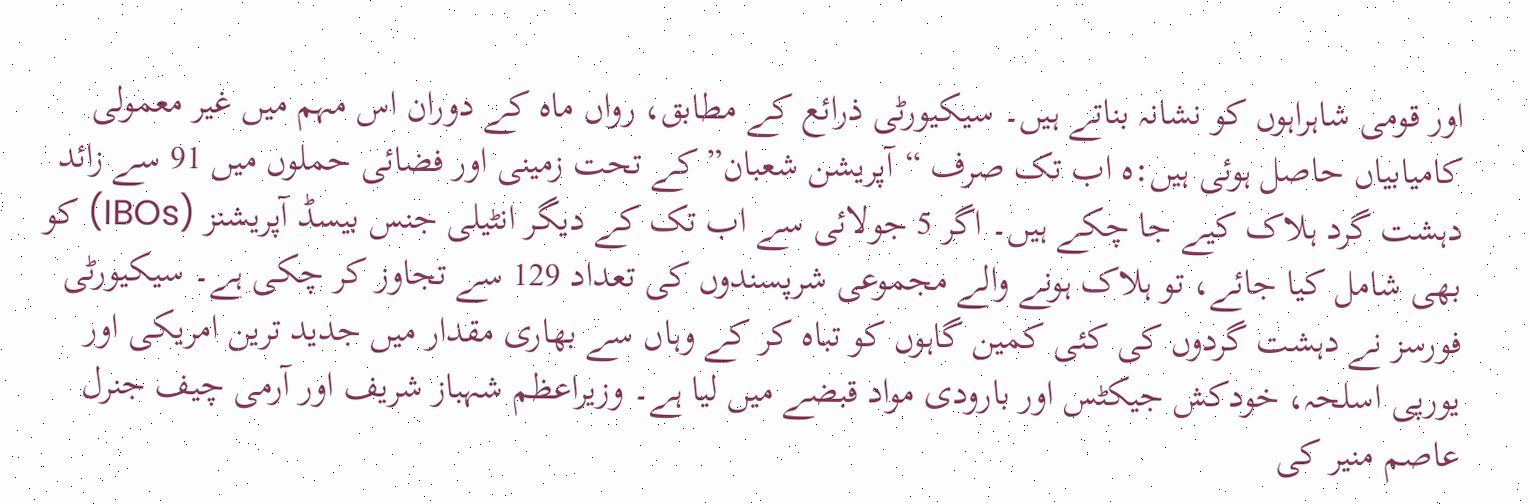اور قومی شاہراہوں کو نشانہ بناتے ہیں۔ سیکیورٹی ذرائع کے مطابق، رواں ماہ کے دوران اس مہم میں غیر معمولی کامیابیاں حاصل ہوئی ہیں:ہ اب تک صرف “آپریشن شعبان” کے تحت زمینی اور فضائی حملوں میں 91 سے زائد دہشت گرد ہلاک کیے جا چکے ہیں۔ اگر 5 جولائی سے اب تک کے دیگر انٹیلی جنس بیسڈ آپریشنز (IBOs) کو بھی شامل کیا جائے، تو ہلاک ہونے والے مجموعی شرپسندوں کی تعداد 129 سے تجاوز کر چکی ہے۔ سیکیورٹی فورسز نے دہشت گردوں کی کئی کمین گاہوں کو تباہ کر کے وہاں سے بھاری مقدار میں جدید ترین امریکی اور یورپی اسلحہ، خودکش جیکٹس اور بارودی مواد قبضے میں لیا ہے۔ وزیراعظم شہباز شریف اور آرمی چیف جنرل عاصم منیر کی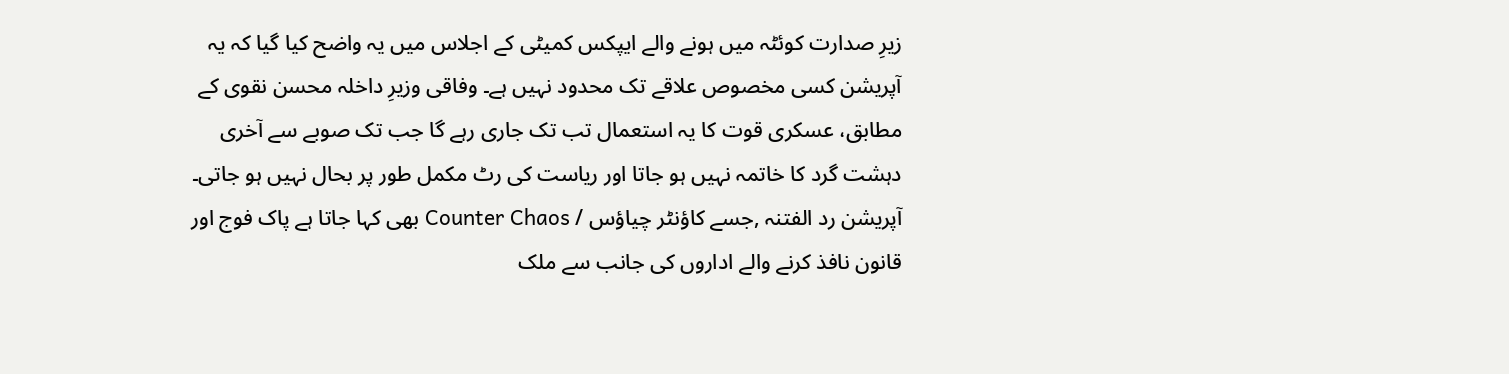زیرِ صدارت کوئٹہ میں ہونے والے ایپکس کمیٹی کے اجلاس میں یہ واضح کیا گیا کہ یہ آپریشن کسی مخصوص علاقے تک محدود نہیں ہے۔ وفاقی وزیرِ داخلہ محسن نقوی کے مطابق، عسکری قوت کا یہ استعمال تب تک جاری رہے گا جب تک صوبے سے آخری دہشت گرد کا خاتمہ نہیں ہو جاتا اور ریاست کی رٹ مکمل طور پر بحال نہیں ہو جاتی۔ آپریشن رد الفتنہ ,جسے کاؤنٹر چیاؤس / Counter Chaos بھی کہا جاتا ہے پاک فوج اور قانون نافذ کرنے والے اداروں کی جانب سے ملک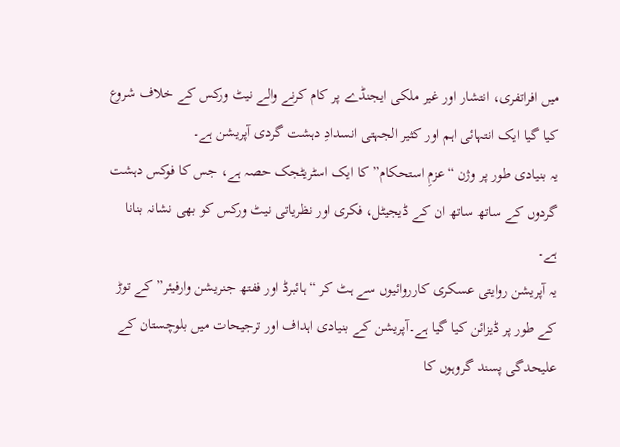میں افراتفری، انتشار اور غیر ملکی ایجنڈے پر کام کرنے والے نیٹ ورکس کے خلاف شروع کیا گیا ایک انتہائی اہم اور کثیر الجہتی انسدادِ دہشت گردی آپریشن ہے۔
یہ بنیادی طور پر وژن “عزمِ استحکام” کا ایک اسٹریٹجک حصہ ہے، جس کا فوکس دہشت گردوں کے ساتھ ساتھ ان کے ڈیجیٹل، فکری اور نظریاتی نیٹ ورکس کو بھی نشانہ بنانا ہے۔
یہ آپریشن روایتی عسکری کارروائیوں سے ہٹ کر “ہائبرڈ اور ففتھ جنریشن وارفیئر” کے توڑ کے طور پر ڈیزائن کیا گیا ہے۔آپریشن کے بنیادی اہداف اور ترجیحات میں بلوچستان کے علیحدگی پسند گروہوں کا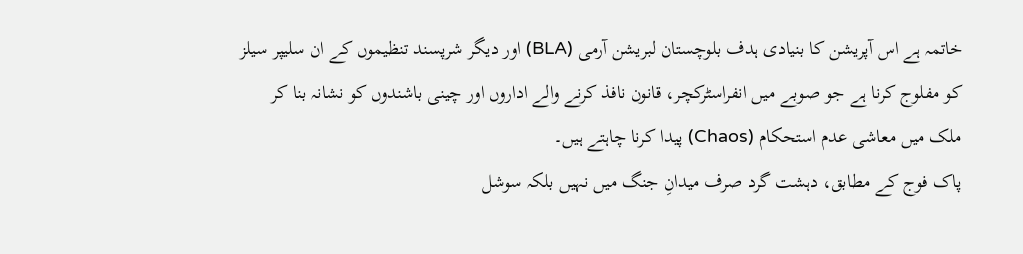خاتمہ ہے اس آپریشن کا بنیادی ہدف بلوچستان لبریشن آرمی (BLA) اور دیگر شرپسند تنظیموں کے ان سلیپر سیلز کو مفلوج کرنا ہے جو صوبے میں انفراسٹرکچر، قانون نافذ کرنے والے اداروں اور چینی باشندوں کو نشانہ بنا کر ملک میں معاشی عدم استحکام (Chaos) پیدا کرنا چاہتے ہیں۔
پاک فوج کے مطابق، دہشت گرد صرف میدانِ جنگ میں نہیں بلکہ سوشل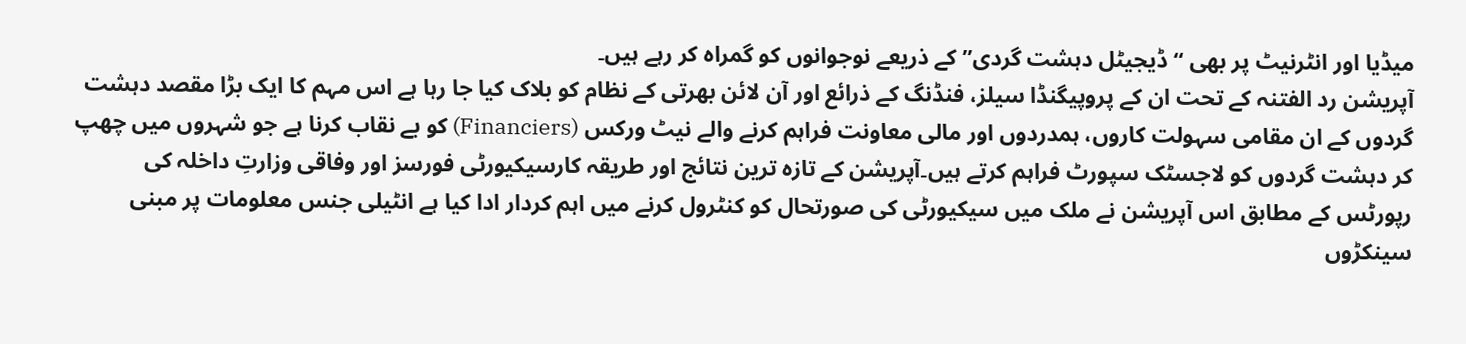میڈیا اور انٹرنیٹ پر بھی “ڈیجیٹل دہشت گردی” کے ذریعے نوجوانوں کو گمراہ کر رہے ہیں۔
آپریشن رد الفتنہ کے تحت ان کے پروپیگنڈا سیلز، فنڈنگ کے ذرائع اور آن لائن بھرتی کے نظام کو بلاک کیا جا رہا ہے اس مہم کا ایک بڑا مقصد دہشت گردوں کے ان مقامی سہولت کاروں، ہمدردوں اور مالی معاونت فراہم کرنے والے نیٹ ورکس (Financiers) کو بے نقاب کرنا ہے جو شہروں میں چھپ کر دہشت گردوں کو لاجسٹک سپورٹ فراہم کرتے ہیں۔آپریشن کے تازہ ترین نتائج اور طریقہ کارسیکیورٹی فورسز اور وفاقی وزارتِ داخلہ کی رپورٹس کے مطابق اس آپریشن نے ملک میں سیکیورٹی کی صورتحال کو کنٹرول کرنے میں اہم کردار ادا کیا ہے انٹیلی جنس معلومات پر مبنی سینکڑوں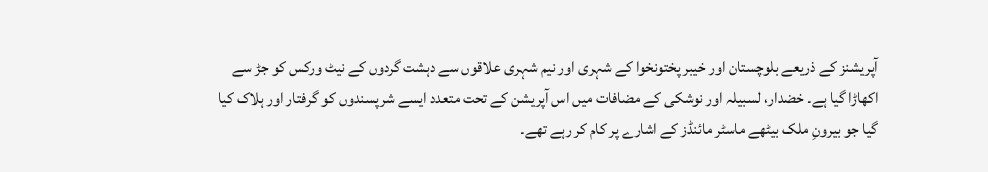آپریشنز کے ذریعے بلوچستان اور خیبر پختونخوا کے شہری اور نیم شہری علاقوں سے دہشت گردوں کے نیٹ ورکس کو جڑ سے اکھاڑا گیا ہے۔ خضدار، لسبیلہ اور نوشکی کے مضافات میں اس آپریشن کے تحت متعدد ایسے شرپسندوں کو گرفتار اور ہلاک کیا گیا جو بیرونِ ملک بیٹھے ماسٹر مائنڈز کے اشارے پر کام کر رہے تھے۔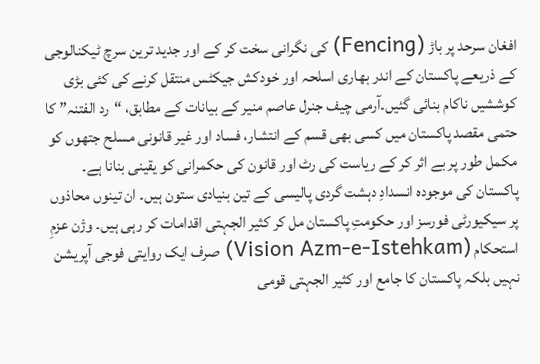افغان سرحد پر باڑ (Fencing) کی نگرانی سخت کر کے اور جدید ترین سرچ ٹیکنالوجی کے ذریعے پاکستان کے اندر بھاری اسلحہ اور خودکش جیکٹس منتقل کرنے کی کئی بڑی کوششیں ناکام بنائی گئیں۔آرمی چیف جنرل عاصم منیر کے بیانات کے مطابق، “رد الفتنہ” کا حتمی مقصد پاکستان میں کسی بھی قسم کے انتشار، فساد اور غیر قانونی مسلح جتھوں کو مکمل طور پر بے اثر کر کے ریاست کی رٹ اور قانون کی حکمرانی کو یقینی بنانا ہے۔ پاکستان کی موجودہ انسدادِ دہشت گردی پالیسی کے تین بنیادی ستون ہیں۔ ان تینوں محاذوں پر سیکیورٹی فورسز اور حکومتِ پاکستان مل کر کثیر الجہتی اقدامات کر رہی ہیں۔ وژن عزمِ استحکام (Vision Azm-e-Istehkam) صرف ایک روایتی فوجی آپریشن نہیں بلکہ پاکستان کا جامع اور کثیر الجہتی قومی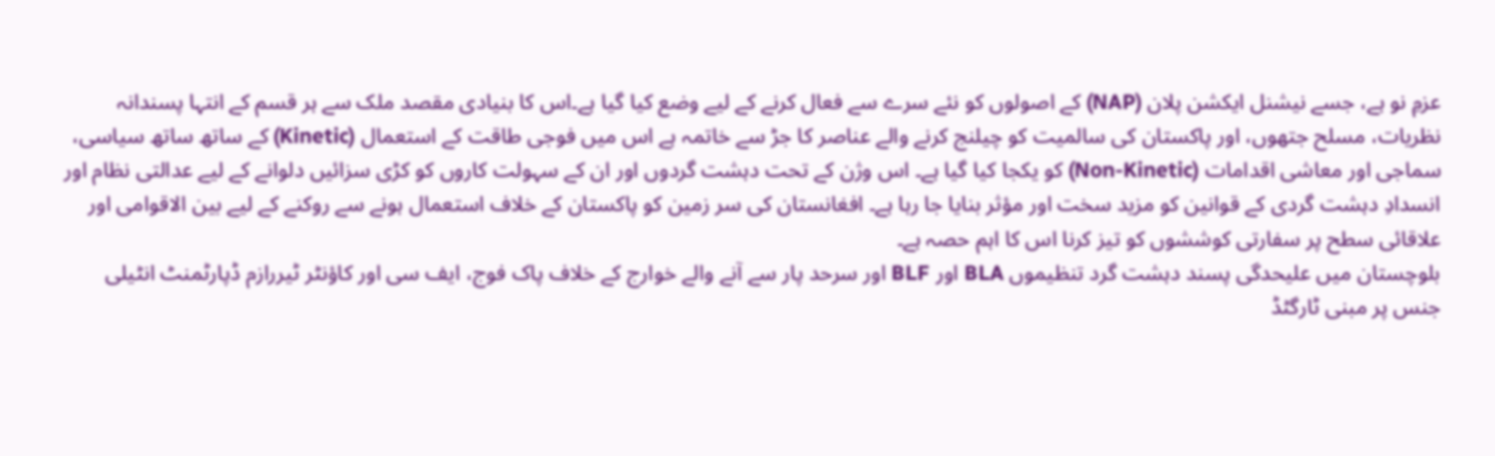عزمِ نو ہے، جسے نیشنل ایکشن پلان (NAP) کے اصولوں کو نئے سرے سے فعال کرنے کے لیے وضع کیا گیا ہے۔اس کا بنیادی مقصد ملک سے ہر قسم کے انتہا پسندانہ نظریات، مسلح جتھوں، اور پاکستان کی سالمیت کو چیلنج کرنے والے عناصر کا جڑ سے خاتمہ ہے اس میں فوجی طاقت کے استعمال (Kinetic) کے ساتھ ساتھ سیاسی، سماجی اور معاشی اقدامات (Non-Kinetic) کو یکجا کیا گیا ہے۔ اس وژن کے تحت دہشت گردوں اور ان کے سہولت کاروں کو کڑی سزائیں دلوانے کے لیے عدالتی نظام اور انسدادِ دہشت گردی کے قوانین کو مزید سخت اور مؤثر بنایا جا رہا ہے۔ افغانستان کی سر زمین کو پاکستان کے خلاف استعمال ہونے سے روکنے کے لیے بین الاقوامی اور علاقائی سطح پر سفارتی کوششوں کو تیز کرنا اس کا اہم حصہ ہے۔
بلوچستان میں علیحدگی پسند دہشت گرد تنظیموں BLA اور BLF اور سرحد پار سے آنے والے خوارج کے خلاف پاک فوج، ایف سی اور کاؤنٹر ٹیررازم ڈپارٹمنٹ انٹیلی جنس پر مبنی ٹارگٹڈ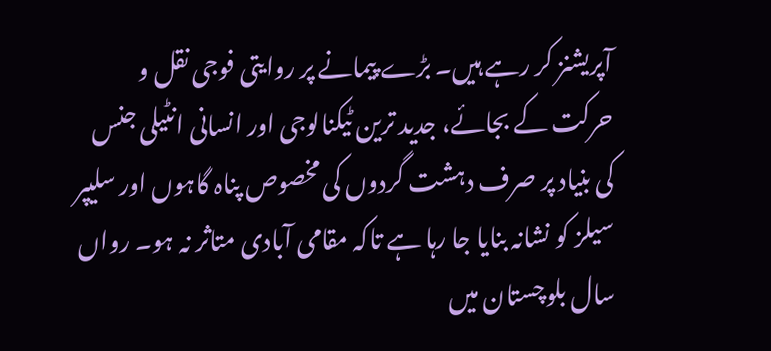آپریشنز کر رہے ہیں۔ بڑے پیمانے پر روایتی فوجی نقل و حرکت کے بجائے، جدید ترین ٹیکنالوجی اور انسانی انٹیلی جنس کی بنیاد پر صرف دہشت گردوں کی مخصوص پناہ گاہوں اور سلیپر سیلز کو نشانہ بنایا جا رہا ہے تاکہ مقامی آبادی متاثر نہ ہو۔ رواں سال بلوچستان میں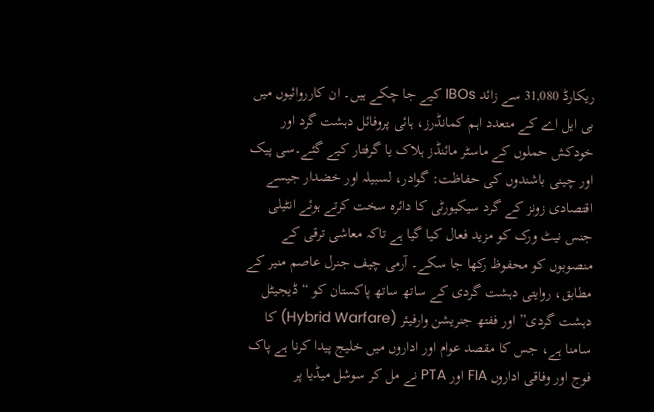ریکارڈ 31,080 سے زائد IBOs کیے جا چکے ہیں۔ ان کارروائیوں میں بی ایل اے کے متعدد اہم کمانڈرز، ہائی پروفائل دہشت گرد اور خودکش حملوں کے ماسٹر مائنڈز ہلاک یا گرفتار کیے گئے۔سی پیک اور چینی باشندوں کی حفاظت: گوادر، لسبیلہ اور خضدار جیسے اقتصادی زونز کے گرد سیکیورٹی کا دائرہ سخت کرتے ہوئے انٹیلی جنس نیٹ ورک کو مزید فعال کیا گیا ہے تاکہ معاشی ترقی کے منصوبوں کو محفوظ رکھا جا سکے۔ آرمی چیف جنرل عاصم منیر کے مطابق، روایتی دہشت گردی کے ساتھ ساتھ پاکستان کو “ڈیجیٹل دہشت گردی” اور ففتھ جنریشن وارفیئر (Hybrid Warfare) کا سامنا ہے، جس کا مقصد عوام اور اداروں میں خلیج پیدا کرنا ہے پاک فوج اور وفاقی اداروں FIA اور PTA نے مل کر سوشل میڈیا پر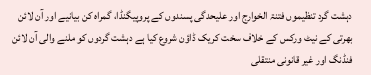دہشت گرد تنظیموں فتنۃ الخوارج اور علیحدگی پسندوں کے پروپیگنڈا، گمراہ کن بیانیے اور آن لائن بھرتی کے نیٹ ورکس کے خلاف سخت کریک ڈاؤن شروع کیا ہے دہشت گردوں کو ملنے والی آن لائن فنڈنگ اور غیر قانونی منتقلی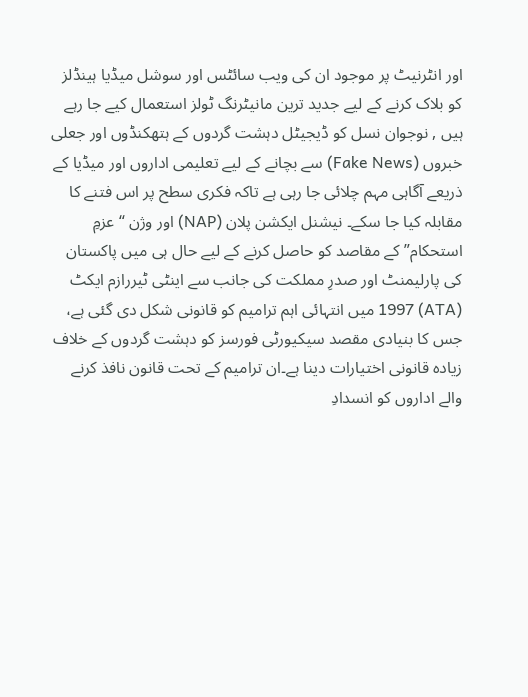اور انٹرنیٹ پر موجود ان کی ویب سائٹس اور سوشل میڈیا ہینڈلز کو بلاک کرنے کے لیے جدید ترین مانیٹرنگ ٹولز استعمال کیے جا رہے ہیں , نوجوان نسل کو ڈیجیٹل دہشت گردوں کے ہتھکنڈوں اور جعلی خبروں (Fake News) سے بچانے کے لیے تعلیمی اداروں اور میڈیا کے ذریعے آگاہی مہم چلائی جا رہی ہے تاکہ فکری سطح پر اس فتنے کا مقابلہ کیا جا سکے۔ نیشنل ایکشن پلان (NAP) اور وژن “عزمِ استحکام” کے مقاصد کو حاصل کرنے کے لیے حال ہی میں پاکستان کی پارلیمنٹ اور صدرِ مملکت کی جانب سے اینٹی ٹیررازم ایکٹ (ATA) 1997 میں انتہائی اہم ترامیم کو قانونی شکل دی گئی ہے، جس کا بنیادی مقصد سیکیورٹی فورسز کو دہشت گردوں کے خلاف زیادہ قانونی اختیارات دینا ہے۔ان ترامیم کے تحت قانون نافذ کرنے والے اداروں کو انسدادِ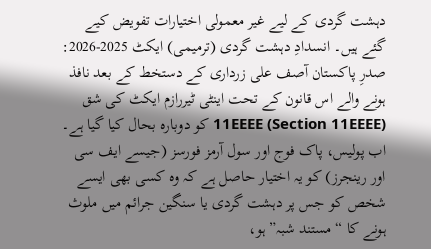دہشت گردی کے لیے غیر معمولی اختیارات تفویض کیے گئے ہیں۔ انسدادِ دہشت گردی (ترمیمی) ایکٹ 2025-2026: صدرِ پاکستان آصف علی زرداری کے دستخط کے بعد نافذ ہونے والے اس قانون کے تحت اینٹی ٹیررازم ایکٹ کی شق 11EEEE (Section 11EEEE) کو دوبارہ بحال کیا گیا ہے۔ اب پولیس، پاک فوج اور سول آرمز فورسز (جیسے ایف سی اور رینجرز) کو یہ اختیار حاصل ہے کہ وہ کسی بھی ایسے شخص کو جس پر دہشت گردی یا سنگین جرائم میں ملوث ہونے کا “مستند شبہ” ہو،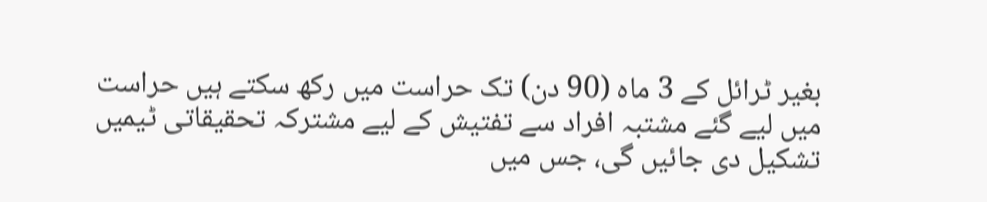بغیر ٹرائل کے 3 ماہ (90 دن) تک حراست میں رکھ سکتے ہیں حراست میں لیے گئے مشتبہ افراد سے تفتیش کے لیے مشترکہ تحقیقاتی ٹیمیں تشکیل دی جائیں گی، جس میں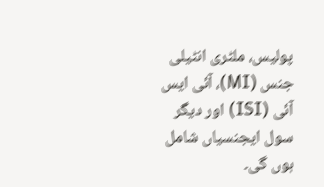پولیس، ملٹری انٹیلی جنس (MI)، آئی ایس آئی (ISI) اور دیگر سول ایجنسیاں شامل ہوں گی۔